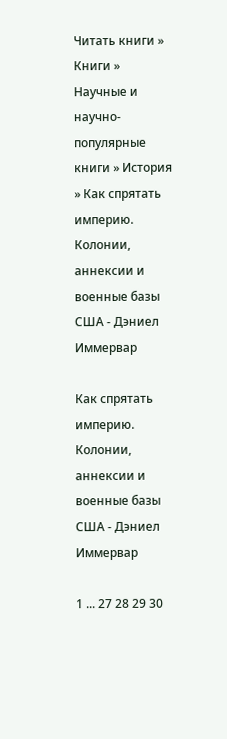Читать книги » Книги » Научные и научно-популярные книги » История » Как спрятать империю. Колонии, аннексии и военные базы США - Дэниел Иммервар

Как спрятать империю. Колонии, аннексии и военные базы США - Дэниел Иммервар

1 ... 27 28 29 30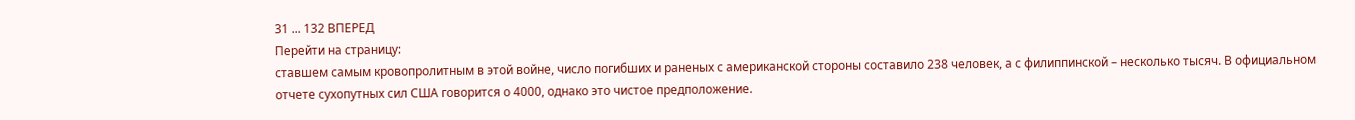31 ... 132 ВПЕРЕД
Перейти на страницу:
ставшем самым кровопролитным в этой войне, число погибших и раненых с американской стороны составило 238 человек, а с филиппинской – несколько тысяч. В официальном отчете сухопутных сил США говорится о 4000, однако это чистое предположение.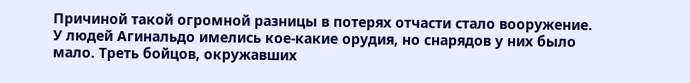Причиной такой огромной разницы в потерях отчасти стало вооружение. У людей Агинальдо имелись кое-какие орудия, но снарядов у них было мало. Треть бойцов, окружавших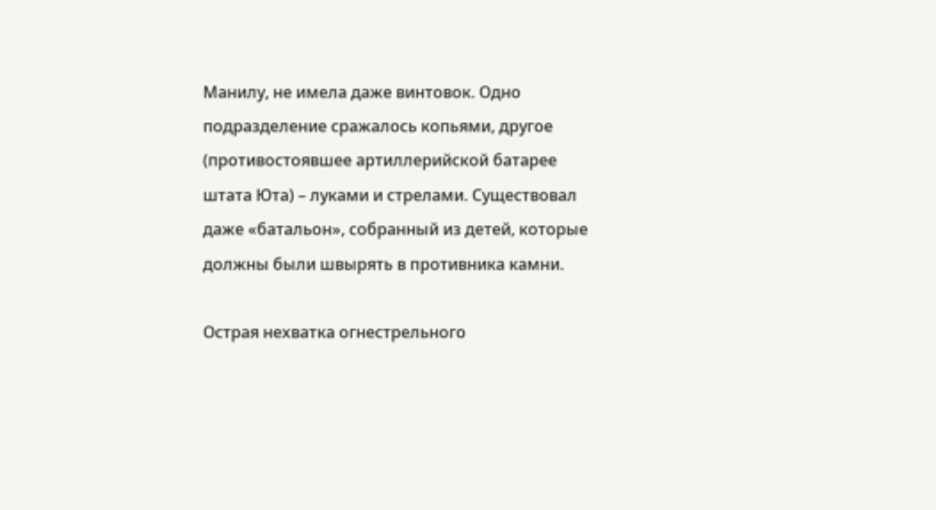Манилу, не имела даже винтовок. Одно подразделение сражалось копьями, другое (противостоявшее артиллерийской батарее штата Юта) – луками и стрелами. Существовал даже «батальон», собранный из детей, которые должны были швырять в противника камни.

Острая нехватка огнестрельного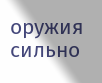оружия сильно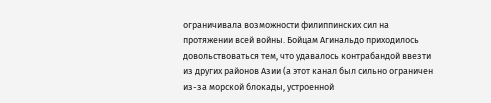ограничивала возможности филиппинских сил на протяжении всей войны. Бойцам Агинальдо приходилось довольствоваться тем, что удавалось контрабандой ввезти из других районов Азии (а этот канал был сильно ограничен из-за морской блокады, устроенной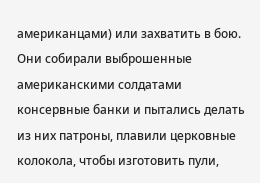американцами) или захватить в бою. Они собирали выброшенные американскими солдатами консервные банки и пытались делать из них патроны, плавили церковные колокола, чтобы изготовить пули,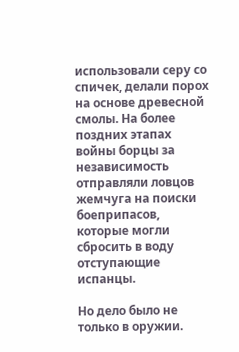использовали серу со спичек, делали порох на основе древесной смолы. На более поздних этапах войны борцы за независимость отправляли ловцов жемчуга на поиски боеприпасов, которые могли сбросить в воду отступающие испанцы.

Но дело было не только в оружии.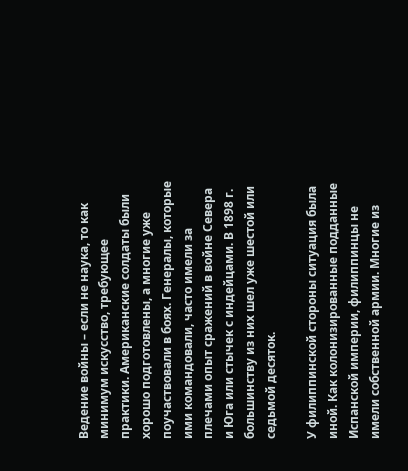Ведение войны – если не наука, то как минимум искусство, требующее практики. Американские солдаты были хорошо подготовлены, а многие уже поучаствовали в боях. Генералы, которые ими командовали, часто имели за плечами опыт сражений в войне Севера и Юга или стычек с индейцами. В 1898 г. большинству из них шел уже шестой или седьмой десяток.

У филиппинской стороны ситуация была иной. Как колонизированные подданные Испанской империи, филиппинцы не имели собственной армии. Многие из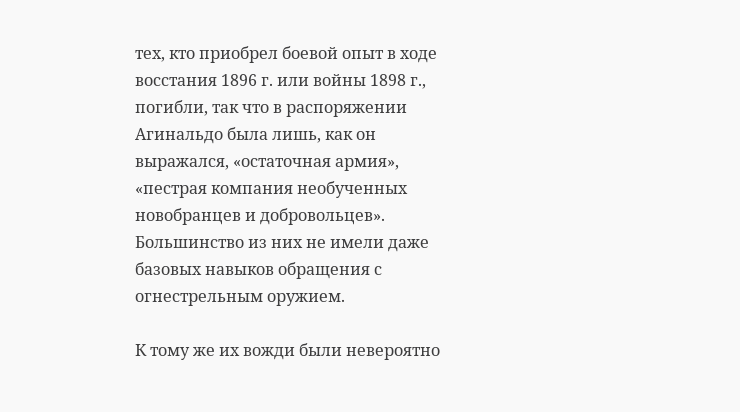тех, кто приобрел боевой опыт в ходе восстания 1896 г. или войны 1898 г., погибли, так что в распоряжении Агинальдо была лишь, как он выражался, «остаточная армия», «пестрая компания необученных новобранцев и добровольцев». Большинство из них не имели даже базовых навыков обращения с огнестрельным оружием.

К тому же их вожди были невероятно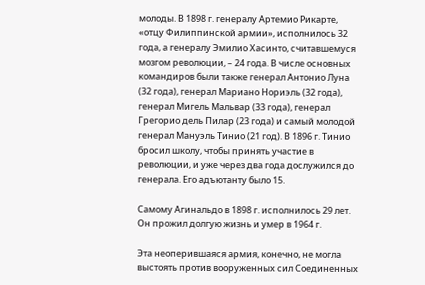молоды. В 1898 г. генералу Артемио Рикарте, «отцу Филиппинской армии», исполнилось 32 года, а генералу Эмилио Хасинто, считавшемуся мозгом революции, – 24 года. В числе основных командиров были также генерал Антонио Луна (32 года), генерал Мариано Нориэль (32 года), генерал Мигель Мальвар (33 года), генерал Грегорио дель Пилар (23 года) и самый молодой генерал Мануэль Тинио (21 год). В 1896 г. Тинио бросил школу, чтобы принять участие в революции, и уже через два года дослужился до генерала. Его адъютанту было 15.

Самому Агинальдо в 1898 г. исполнилось 29 лет. Он прожил долгую жизнь и умер в 1964 г.

Эта неоперившаяся армия, конечно, не могла выстоять против вооруженных сил Соединенных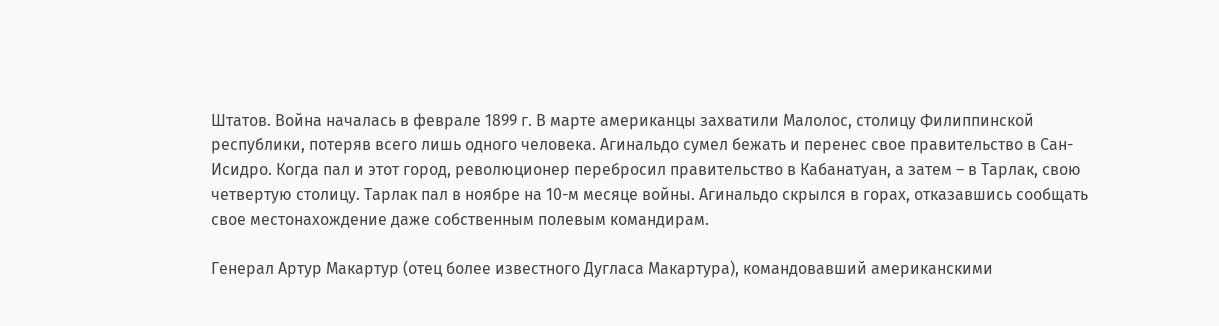Штатов. Война началась в феврале 1899 г. В марте американцы захватили Малолос, столицу Филиппинской республики, потеряв всего лишь одного человека. Агинальдо сумел бежать и перенес свое правительство в Сан-Исидро. Когда пал и этот город, революционер перебросил правительство в Кабанатуан, а затем – в Тарлак, свою четвертую столицу. Тарлак пал в ноябре на 10-м месяце войны. Агинальдо скрылся в горах, отказавшись сообщать свое местонахождение даже собственным полевым командирам.

Генерал Артур Макартур (отец более известного Дугласа Макартура), командовавший американскими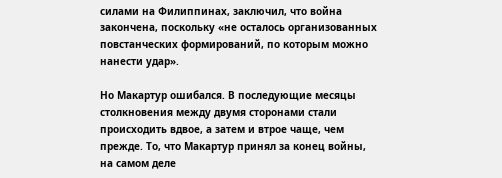силами на Филиппинах, заключил, что война закончена, поскольку «не осталось организованных повстанческих формирований, по которым можно нанести удар».

Но Макартур ошибался. В последующие месяцы столкновения между двумя сторонами стали происходить вдвое, а затем и втрое чаще, чем прежде. То, что Макартур принял за конец войны, на самом деле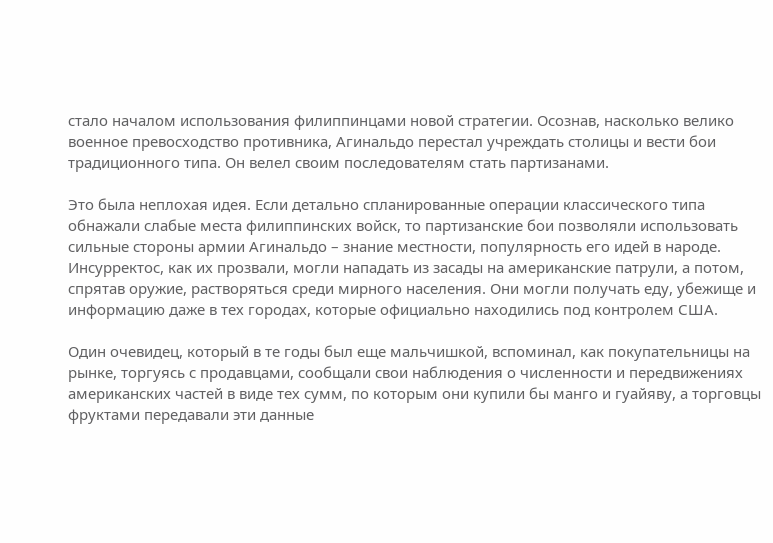стало началом использования филиппинцами новой стратегии. Осознав, насколько велико военное превосходство противника, Агинальдо перестал учреждать столицы и вести бои традиционного типа. Он велел своим последователям стать партизанами.

Это была неплохая идея. Если детально спланированные операции классического типа обнажали слабые места филиппинских войск, то партизанские бои позволяли использовать сильные стороны армии Агинальдо – знание местности, популярность его идей в народе. Инсурректос, как их прозвали, могли нападать из засады на американские патрули, а потом, спрятав оружие, растворяться среди мирного населения. Они могли получать еду, убежище и информацию даже в тех городах, которые официально находились под контролем США.

Один очевидец, который в те годы был еще мальчишкой, вспоминал, как покупательницы на рынке, торгуясь с продавцами, сообщали свои наблюдения о численности и передвижениях американских частей в виде тех сумм, по которым они купили бы манго и гуайяву, а торговцы фруктами передавали эти данные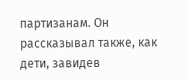партизанам. Он рассказывал также, как дети, завидев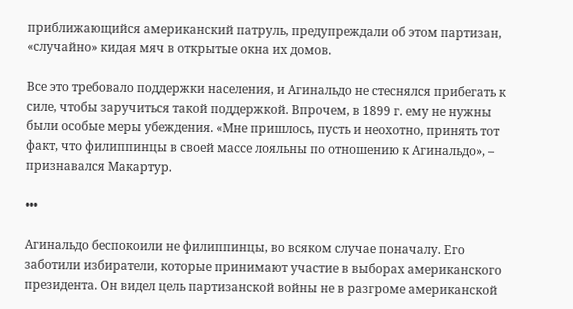приближающийся американский патруль, предупреждали об этом партизан, «случайно» кидая мяч в открытые окна их домов.

Все это требовало поддержки населения, и Агинальдо не стеснялся прибегать к силе, чтобы заручиться такой поддержкой. Впрочем, в 1899 г. ему не нужны были особые меры убеждения. «Мне пришлось, пусть и неохотно, принять тот факт, что филиппинцы в своей массе лояльны по отношению к Агинальдо», – признавался Макартур.

•••

Агинальдо беспокоили не филиппинцы, во всяком случае поначалу. Его заботили избиратели, которые принимают участие в выборах американского президента. Он видел цель партизанской войны не в разгроме американской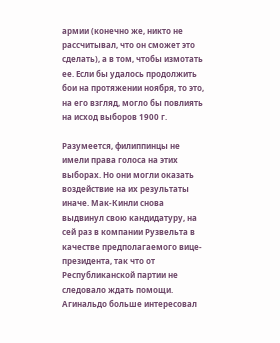армии (конечно же, никто не рассчитывал, что он сможет это сделать), а в том, чтобы измотать ее. Если бы удалось продолжить бои на протяжении ноября, то это, на его взгляд, могло бы повлиять на исход выборов 1900 г.

Разумеется, филиппинцы не имели права голоса на этих выборах. Но они могли оказать воздействие на их результаты иначе. Мак-Кинли снова выдвинул свою кандидатуру, на сей раз в компании Рузвельта в качестве предполагаемого вице-президента, так что от Республиканской партии не следовало ждать помощи. Агинальдо больше интересовал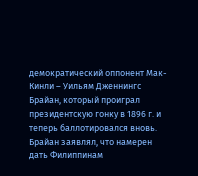демократический оппонент Мак-Кинли – Уильям Дженнингс Брайан, который проиграл президентскую гонку в 1896 г. и теперь баллотировался вновь. Брайан заявлял, что намерен дать Филиппинам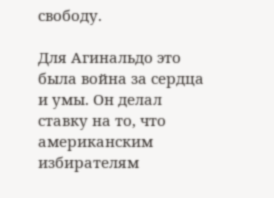свободу.

Для Агинальдо это была война за сердца и умы. Он делал ставку на то, что американским избирателям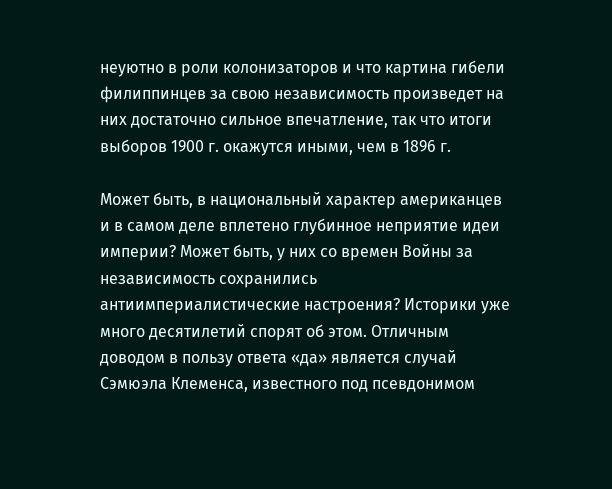неуютно в роли колонизаторов и что картина гибели филиппинцев за свою независимость произведет на них достаточно сильное впечатление, так что итоги выборов 1900 г. окажутся иными, чем в 1896 г.

Может быть, в национальный характер американцев и в самом деле вплетено глубинное неприятие идеи империи? Может быть, у них со времен Войны за независимость сохранились антиимпериалистические настроения? Историки уже много десятилетий спорят об этом. Отличным доводом в пользу ответа «да» является случай Сэмюэла Клеменса, известного под псевдонимом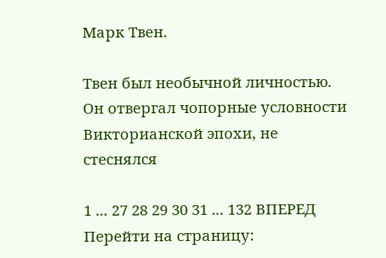Марк Твен.

Твен был необычной личностью. Он отвергал чопорные условности Викторианской эпохи, не стеснялся

1 ... 27 28 29 30 31 ... 132 ВПЕРЕД
Перейти на страницу: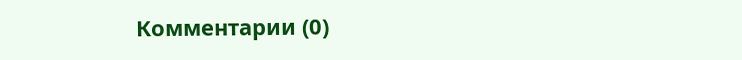Комментарии (0)